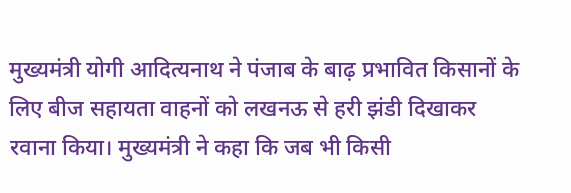मुख्यमंत्री योगी आदित्यनाथ ने पंजाब के बाढ़ प्रभावित किसानों के लिए बीज सहायता वाहनों को लखनऊ से हरी झंडी दिखाकर रवाना किया। मुख्यमंत्री ने कहा कि जब भी किसी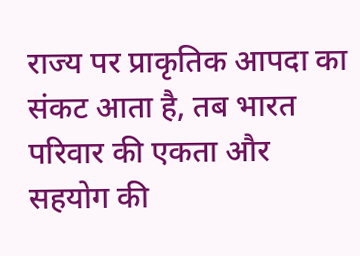राज्य पर प्राकृतिक आपदा का संकट आता है, तब भारत परिवार की एकता और सहयोग की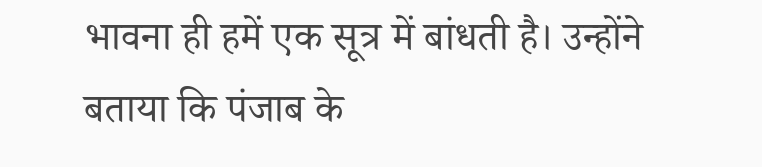भावना ही हमें एक सूत्र में बांधती है। उन्होंने बताया कि पंजाब के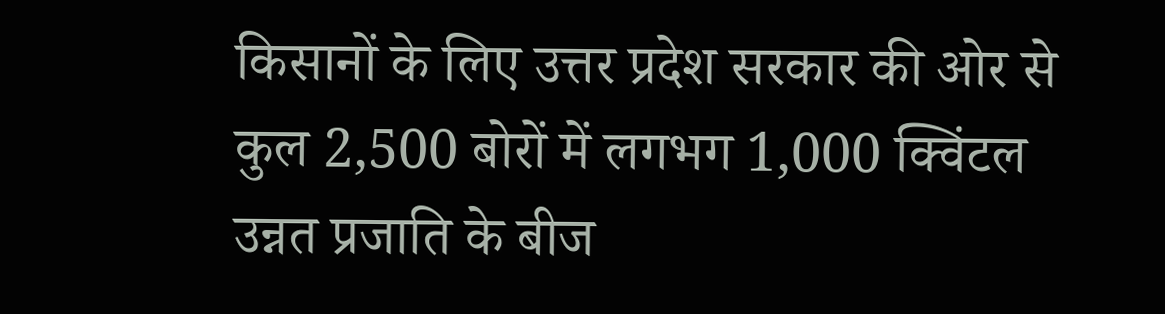किसानों के लिए उत्तर प्रदेश सरकार की ओर से कुल 2,500 बोरों में लगभग 1,000 क्विंटल उन्नत प्रजाति के बीज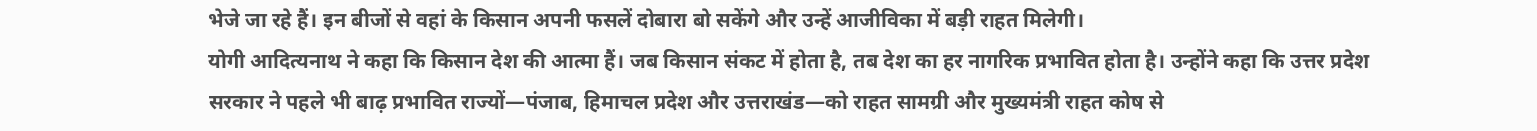भेजे जा रहे हैं। इन बीजों से वहां के किसान अपनी फसलें दोबारा बो सकेंगे और उन्हें आजीविका में बड़ी राहत मिलेगी।
योगी आदित्यनाथ ने कहा कि किसान देश की आत्मा हैं। जब किसान संकट में होता है, तब देश का हर नागरिक प्रभावित होता है। उन्होंने कहा कि उत्तर प्रदेश सरकार ने पहले भी बाढ़ प्रभावित राज्यों—पंजाब, हिमाचल प्रदेश और उत्तराखंड—को राहत सामग्री और मुख्यमंत्री राहत कोष से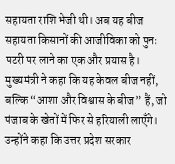सहायता राशि भेजी थी। अब यह बीज सहायता किसानों की आजीविका को पुनः पटरी पर लाने का एक और प्रयास है। मुख्यमंत्री ने कहा कि यह केवल बीज नहीं, बल्कि “आशा और विश्वास के बीज” हैं, जो पंजाब के खेतों में फिर से हरियाली लाएँगे।
उन्होंने कहा कि उत्तर प्रदेश सरकार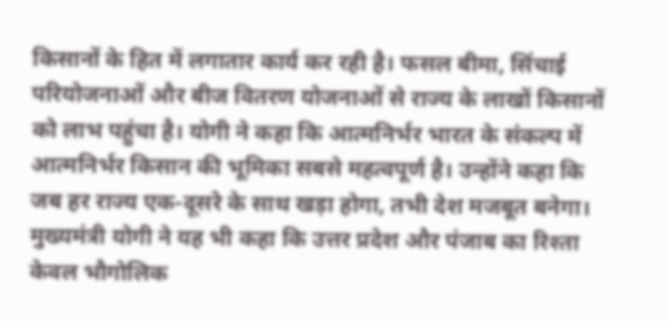किसानों के हित में लगातार कार्य कर रही है। फसल बीमा, सिंचाई परियोजनाओं और बीज वितरण योजनाओं से राज्य के लाखों किसानों को लाभ पहुंचा है। योगी ने कहा कि आत्मनिर्भर भारत के संकल्प में आत्मनिर्भर किसान की भूमिका सबसे महत्वपूर्ण है। उन्होंने कहा कि जब हर राज्य एक-दूसरे के साथ खड़ा होगा, तभी देश मजबूत बनेगा।
मुख्यमंत्री योगी ने यह भी कहा कि उत्तर प्रदेश और पंजाब का रिश्ता केवल भौगोलिक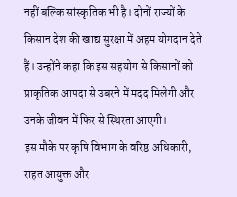नहीं बल्कि सांस्कृतिक भी है। दोनों राज्यों के किसान देश की खाद्य सुरक्षा में अहम योगदान देते हैं। उन्होंने कहा कि इस सहयोग से किसानों को प्राकृतिक आपदा से उबरने में मदद मिलेगी और उनके जीवन में फिर से स्थिरता आएगी।
इस मौके पर कृषि विभाग के वरिष्ठ अधिकारी, राहत आयुक्त और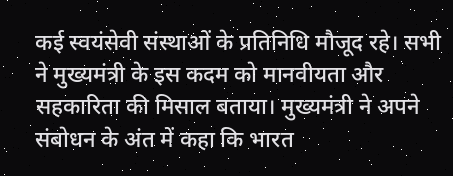कई स्वयंसेवी संस्थाओं के प्रतिनिधि मौजूद रहे। सभी ने मुख्यमंत्री के इस कदम को मानवीयता और सहकारिता की मिसाल बताया। मुख्यमंत्री ने अपने संबोधन के अंत में कहा कि भारत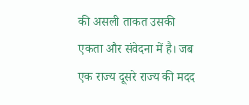की असली ताकत उसकी एकता और संवेदना में है। जब एक राज्य दूसरे राज्य की मदद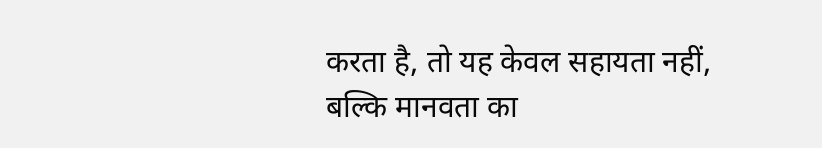करता है, तो यह केवल सहायता नहीं, बल्कि मानवता का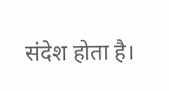संदेश होता है।